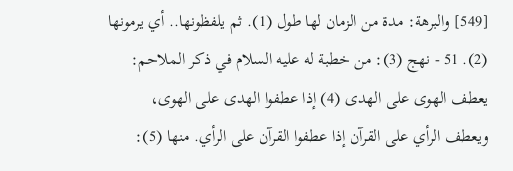[549] والبرهة: مدة من الزمان لها طول (1). ثم يلفظونها.. أي يرمونها (2). 51 - نهج (3): من خطبة له عليه السلام في ذكر الملاحم: يعطف الهوى على الهدى (4) إذا عطفوا الهدى على الهوى، ويعطف الرأي على القرآن إذا عطفوا القرآن على الرأي. منها (5):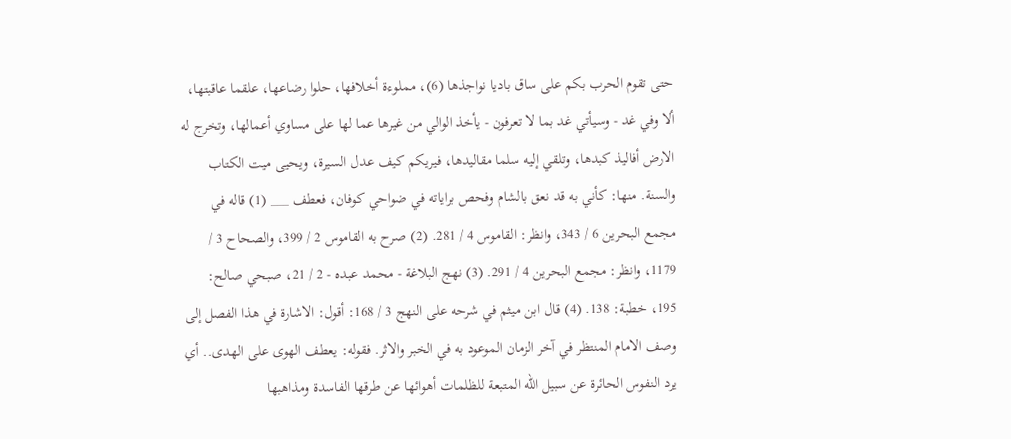حتى تقوم الحرب بكم على ساق باديا نواجذها (6)، مملوءة أخلافها، حلوا رضاعها، علقما عاقبتها، ألا وفي غد - وسيأتي غد بما لا تعرفون - يأخذ الوالي من غيرها عما لها على مساوي أعمالها، وتخرج له الارض أفاليذ كبدها، وتلقي إليه سلما مقاليدها، فيريكم كيف عدل السيرة، ويحيى ميت الكتاب والسنة. منها: كأني به قد نعق بالشام وفحص براياته في ضواحي كوفان، فعطف ___ (1) قاله في مجمع البحرين 6 / 343، وانظر: القاموس 4 / 281. (2) صرح به القاموس 2 / 399، والصحاح 3 / 1179، وانظر: مجمع البحرين 4 / 291. (3) نهج البلاغة - محمد عبده - 2 / 21، صبحي صالح: 195، خطبة: 138. (4) قال ابن ميثم في شرحه على النهج 3 / 168: أقول: الاشارة في هذا الفصل إلى وصف الامام المنتظر في آخر الزمان الموعود به في الخبر والاثر. فقوله: يعطف الهوى على الهدى.. أي يرد النفوس الحائرة عن سبيل الله المتبعة للظلمات أهوائها عن طرقها الفاسدة ومذاهبها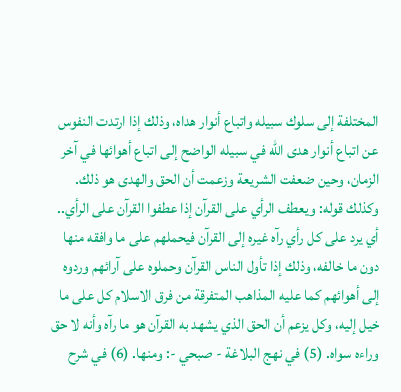المختلفة إلى سلوك سبيله واتباع أنوار هداه، وذلك إذا ارتدت النفوس عن اتباع أنوار هدى الله في سبيله الواضح إلى اتباع أهوائها في آخر الزمان، وحين ضعفت الشريعة وزعمت أن الحق والهدى هو ذلك. وكذلك قوله: ويعطف الرأي على القرآن إذا عطفوا القرآن على الرأي.. أي يرد على كل رأي رآه غيره إلى القرآن فيحملهم على ما وافقه منها دون ما خالفه، وذلك إذا تأول الناس القرآن وحملوه على آرائهم وردوه إلى أهوائهم كما عليه المذاهب المتفرقة من فرق الاسلام كل على ما خيل إليه، وكل يزعم أن الحق الذي يشهد به القرآن هو ما رآه وأنه لا حق وراءه سواه. (5) في نهج البلاغة - صبحي -: ومنها. (6) في شرح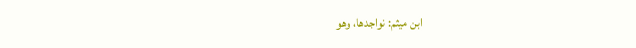ابن ميثم: نواجدها، وهو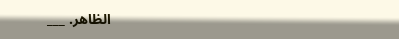الظاهر. ___